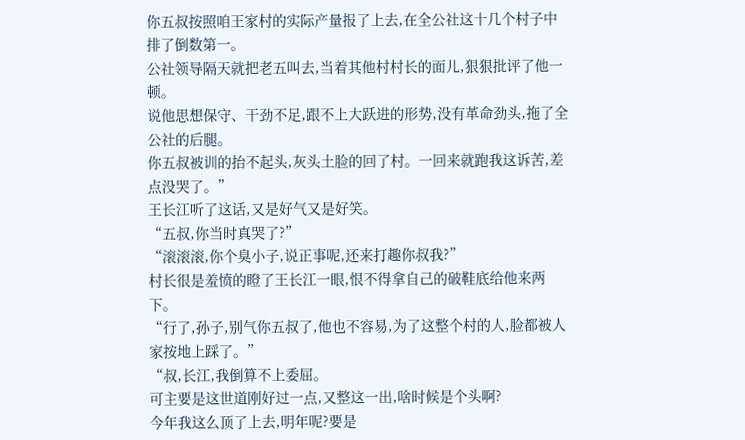你五叔按照咱王家村的实际产量报了上去,在全公社这十几个村子中排了倒数第一。
公社领导隔天就把老五叫去,当着其他村村长的面儿,狠狠批评了他一顿。
说他思想保守、干劲不足,跟不上大跃进的形势,没有革命劲头,拖了全公社的后腿。
你五叔被训的抬不起头,灰头土脸的回了村。一回来就跑我这诉苦,差点没哭了。”
王长江听了这话,又是好气又是好笑。
“五叔,你当时真哭了?”
“滚滚滚,你个臭小子,说正事呢,还来打趣你叔我?”
村长很是羞愤的瞪了王长江一眼,恨不得拿自己的破鞋底给他来两下。
“行了,孙子,别气你五叔了,他也不容易,为了这整个村的人,脸都被人家按地上踩了。”
“叔,长江,我倒算不上委屈。
可主要是这世道刚好过一点,又整这一出,啥时候是个头啊?
今年我这么顶了上去,明年呢?要是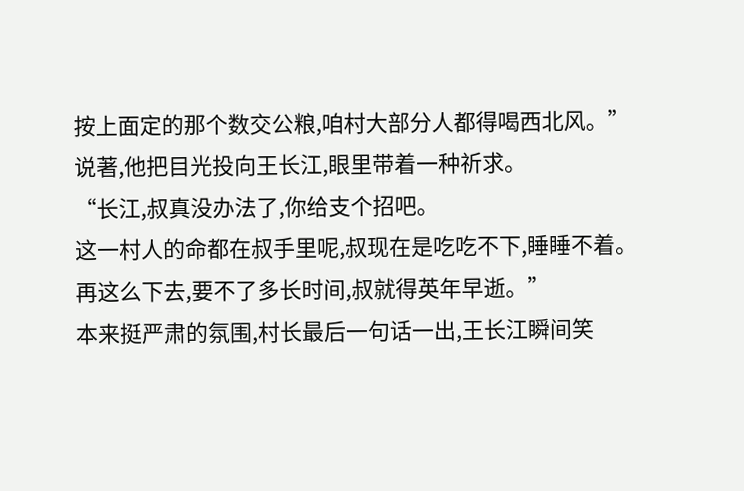按上面定的那个数交公粮,咱村大部分人都得喝西北风。”
说著,他把目光投向王长江,眼里带着一种祈求。
“长江,叔真没办法了,你给支个招吧。
这一村人的命都在叔手里呢,叔现在是吃吃不下,睡睡不着。
再这么下去,要不了多长时间,叔就得英年早逝。”
本来挺严肃的氛围,村长最后一句话一出,王长江瞬间笑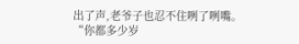出了声,老爷子也忍不住咧了咧嘴。
“你都多少岁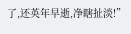了,还英年早逝,净瞎扯淡!”